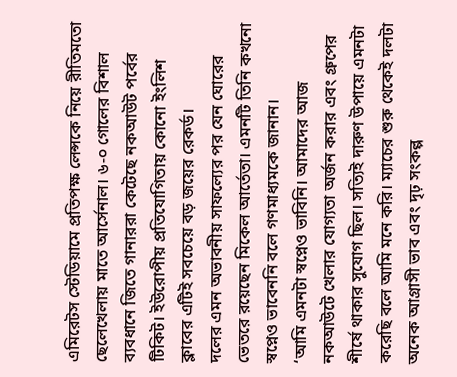এমিরেটস স্টেডিয়ামে প্রতিপক্ষ লেন্সকে নিয়ে রীতিমতো ছেলেখেলায় মাতে আর্সেনাল। ৬-০ গোলের বিশাল ব্যবধানে জিতে গানাররা কেটেছে নকআউট পর্বের টিকিট। ইউরোপীয় প্রতিযোগিতায় কোনো ইংলিশ ক্লাবের এটিই সবচেয়ে বড় জয়ের রেকর্ড।
দলের এমন অভাবনীয় সাফল্যের পর যেন ঘোরের ভেতরে রয়েছেন মিকেল আর্তেতা। এমনটি তিনি কখনো স্বপ্নেও ভাবেননি বলে গণমাধ্যমকে জানান।
‘আমি এমনটা স্বপ্নেও ভাবিনি। আমাদের আজ নকআউটে খেলার যোগ্যতা অর্জন করার এবং গ্রুপের শীর্ষে থাকার সুযোগ ছিল। সত্যিই দারুণ উপায়ে এমনটা করেছি বলে আমি মনে করি। ম্যাচের শুরু থেকেই দলটা অনেক আগ্রাসী ভাব এবং দৃঢ় সংকল্প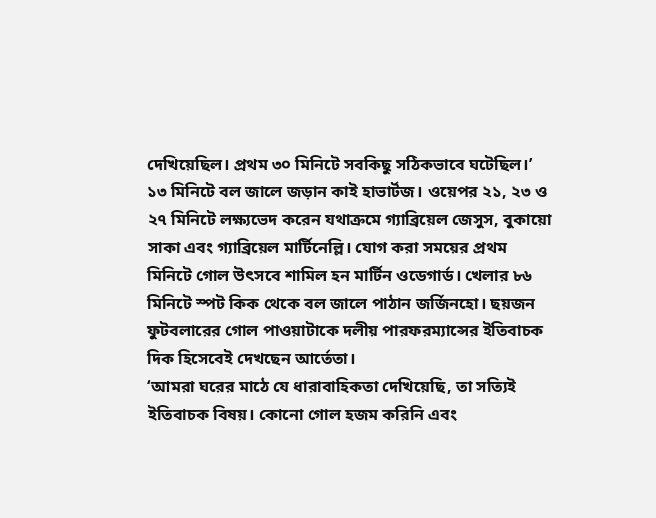দেখিয়েছিল। প্রথম ৩০ মিনিটে সবকিছু সঠিকভাবে ঘটেছিল।’
১৩ মিনিটে বল জালে জড়ান কাই হাভার্টজ। ওয়েপর ২১, ২৩ ও ২৭ মিনিটে লক্ষ্যভেদ করেন যথাক্রমে গ্যাব্রিয়েল জেসুস, বুকায়ো সাকা এবং গ্যাব্রিয়েল মার্টিনেল্লি। যোগ করা সময়ের প্রথম মিনিটে গোল উৎসবে শামিল হন মার্টিন ওডেগার্ড। খেলার ৮৬ মিনিটে স্পট কিক থেকে বল জালে পাঠান জর্জিনহো। ছয়জন ফুটবলারের গোল পাওয়াটাকে দলীয় পারফরম্যান্সের ইতিবাচক দিক হিসেবেই দেখছেন আর্তেতা।
‘আমরা ঘরের মাঠে যে ধারাবাহিকতা দেখিয়েছি, তা সত্যিই ইতিবাচক বিষয়। কোনো গোল হজম করিনি এবং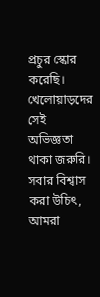প্রচুর স্কোর করেছি। খেলোয়াড়দের সেই অভিজ্ঞতা থাকা জরুরি। সবার বিশ্বাস করা উচিৎ, আমরা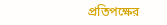প্রতিপক্ষের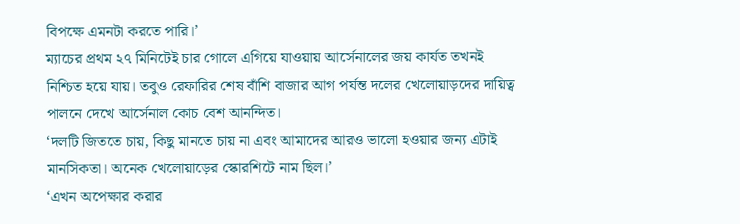বিপক্ষে এমনটা করতে পারি।’
ম্যাচের প্রথম ২৭ মিনিটেই চার গোলে এগিয়ে যাওয়ায় আর্সেনালের জয় কার্যত তখনই নিশ্চিত হয়ে যায়। তবুও রেফারির শেষ বাঁশি বাজার আগ পর্যন্ত দলের খেলোয়াড়দের দায়িত্ব পালনে দেখে আর্সেনাল কোচ বেশ আনন্দিত।
‘দলটি জিততে চায়, কিছু মানতে চায় না এবং আমাদের আরও ভালো হওয়ার জন্য এটাই মানসিকতা। অনেক খেলোয়াড়ের স্কোরশিটে নাম ছিল।’
‘এখন অপেক্ষার করার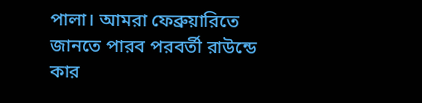পালা। আমরা ফেব্রুয়ারিতে জানতে পারব পরবর্তী রাউন্ডে কার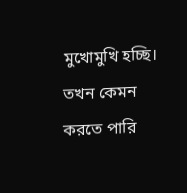মুখোমুখি হচ্ছি। তখন কেমন করতে পারি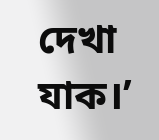দেখা যাক।’